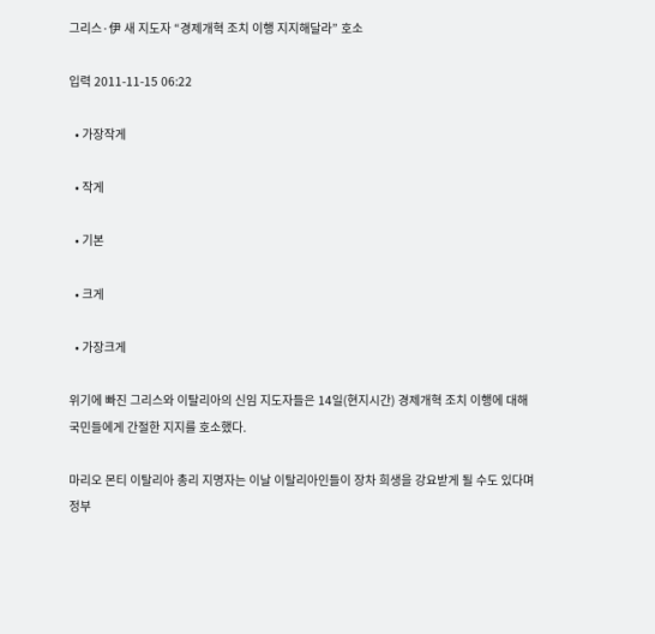그리스·伊 새 지도자 “경제개혁 조치 이행 지지해달라” 호소

입력 2011-11-15 06:22

  • 가장작게

  • 작게

  • 기본

  • 크게

  • 가장크게

위기에 빠진 그리스와 이탈리아의 신임 지도자들은 14일(현지시간) 경제개혁 조치 이행에 대해 국민들에게 간절한 지지를 호소했다.

마리오 몬티 이탈리아 총리 지명자는 이날 이탈리아인들이 장차 희생을 강요받게 될 수도 있다며 정부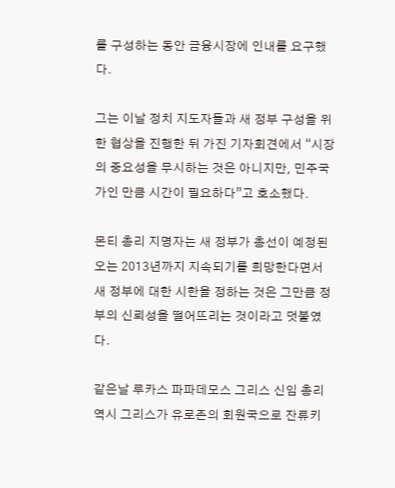를 구성하는 동안 금융시장에 인내를 요구했다.

그는 이날 정치 지도자들과 새 정부 구성을 위한 협상을 진행한 뒤 가진 기자회견에서 “시장의 중요성을 무시하는 것은 아니지만, 민주국가인 만큼 시간이 필요하다”고 호소했다.

몬티 총리 지명자는 새 정부가 총선이 예정된 오는 2013년까지 지속되기를 희망한다면서 새 정부에 대한 시한을 정하는 것은 그만큼 정부의 신뢰성을 떨어뜨리는 것이라고 덧붙였다.

같은날 루카스 파파데모스 그리스 신임 총리 역시 그리스가 유로존의 회원국으로 잔류키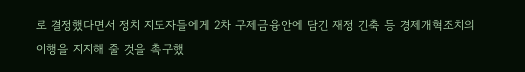로 결정했다면서 정치 지도자들에게 2차 구제금융안에 담긴 재정 긴축 등 경제개혁조치의 이행을 지지해 줄 것을 촉구했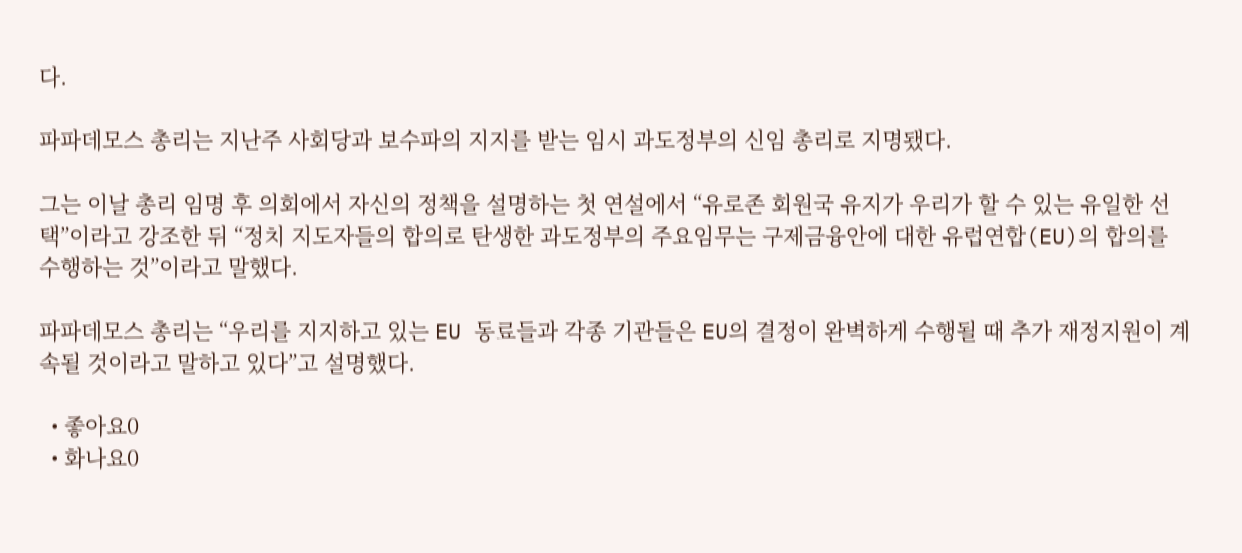다.

파파데모스 총리는 지난주 사회당과 보수파의 지지를 받는 임시 과도정부의 신임 총리로 지명됐다.

그는 이날 총리 임명 후 의회에서 자신의 정책을 설명하는 첫 연설에서 “유로존 회원국 유지가 우리가 할 수 있는 유일한 선택”이라고 강조한 뒤 “정치 지도자들의 합의로 탄생한 과도정부의 주요임무는 구제금융안에 대한 유럽연합(EU)의 합의를 수행하는 것”이라고 말했다.

파파데모스 총리는 “우리를 지지하고 있는 EU 동료들과 각종 기관들은 EU의 결정이 완벽하게 수행될 때 추가 재정지원이 계속될 것이라고 말하고 있다”고 설명했다.

  • 좋아요0
  • 화나요0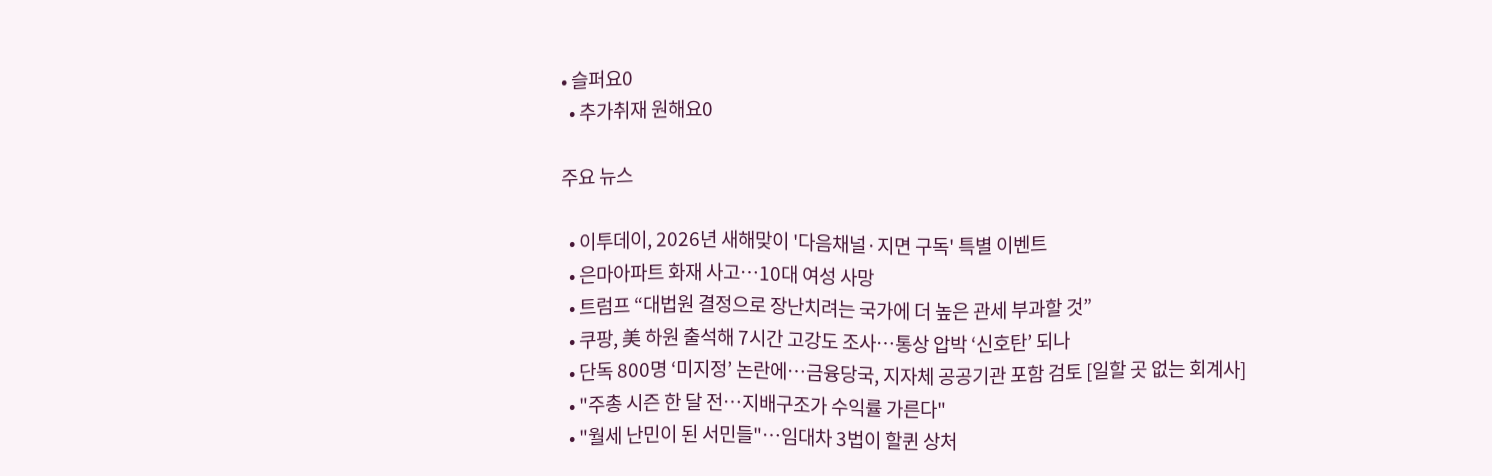• 슬퍼요0
  • 추가취재 원해요0

주요 뉴스

  • 이투데이, 2026년 새해맞이 '다음채널·지면 구독' 특별 이벤트
  • 은마아파트 화재 사고…10대 여성 사망
  • 트럼프 “대법원 결정으로 장난치려는 국가에 더 높은 관세 부과할 것”
  • 쿠팡, 美 하원 출석해 7시간 고강도 조사…통상 압박 ‘신호탄’ 되나
  • 단독 800명 ‘미지정’ 논란에…금융당국, 지자체 공공기관 포함 검토 [일할 곳 없는 회계사]
  • "주총 시즌 한 달 전…지배구조가 수익률 가른다"
  • "월세 난민이 된 서민들"…임대차 3법이 할퀸 상처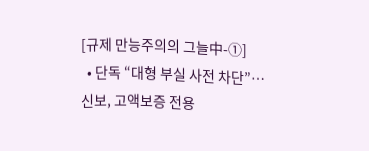[규제 만능주의의 그늘中-①]
  • 단독 “대형 부실 사전 차단”⋯신보, 고액보증 전용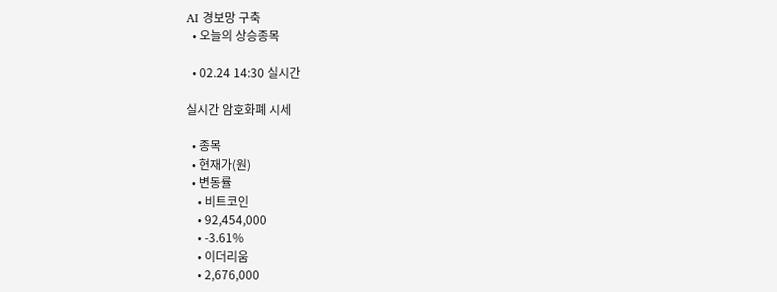AI 경보망 구축
  • 오늘의 상승종목

  • 02.24 14:30 실시간

실시간 암호화폐 시세

  • 종목
  • 현재가(원)
  • 변동률
    • 비트코인
    • 92,454,000
    • -3.61%
    • 이더리움
    • 2,676,000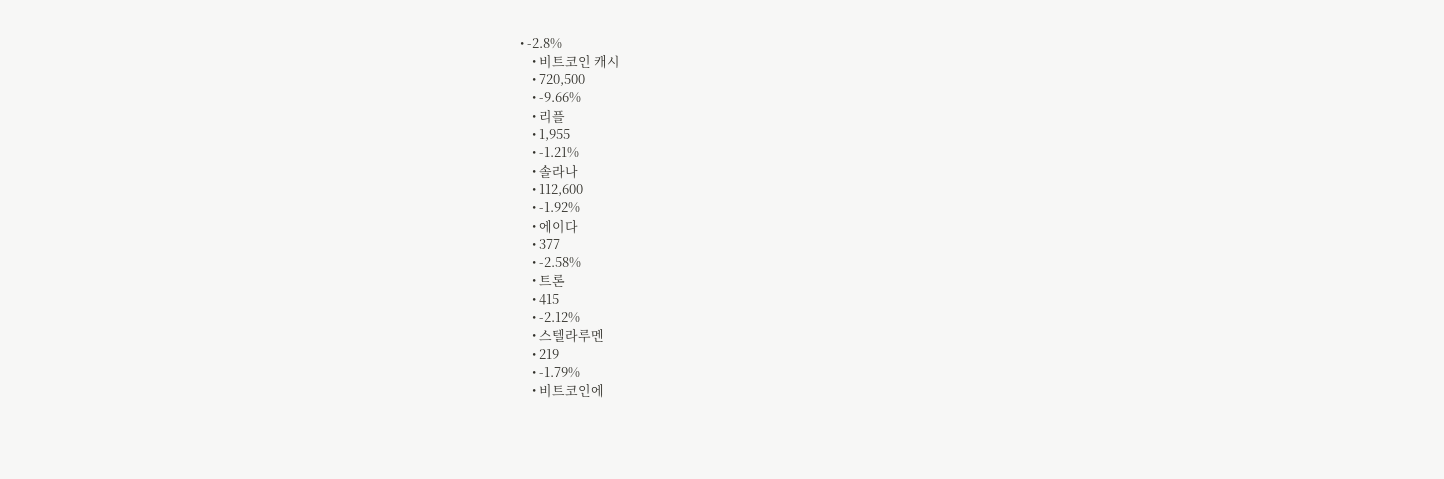• -2.8%
    • 비트코인 캐시
    • 720,500
    • -9.66%
    • 리플
    • 1,955
    • -1.21%
    • 솔라나
    • 112,600
    • -1.92%
    • 에이다
    • 377
    • -2.58%
    • 트론
    • 415
    • -2.12%
    • 스텔라루멘
    • 219
    • -1.79%
    • 비트코인에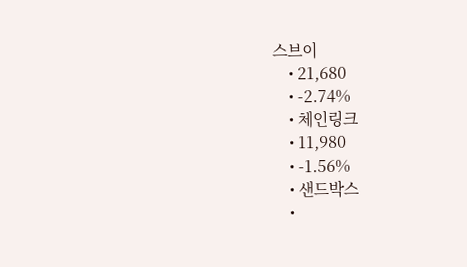스브이
    • 21,680
    • -2.74%
    • 체인링크
    • 11,980
    • -1.56%
    • 샌드박스
    •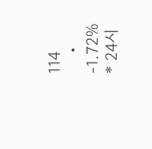114
    • -1.72%
* 24시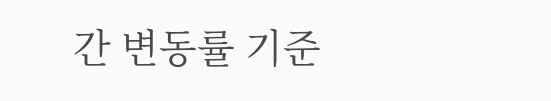간 변동률 기준